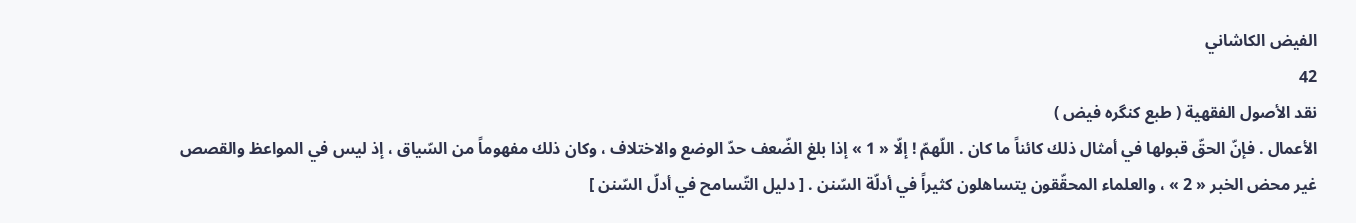الفيض الكاشاني
42
نقد الأصول الفقهية ( طبع كنگره فيض )
الأعمال . فإنّ الحقّ قبولها في أمثال ذلك كائناً ما كان . اللّهمّ ! إلّا « 1 » إذا بلغ الضّعف حدّ الوضع والاختلاف ، وكان ذلك مفهوماً من السّياق ، إذ ليس في المواعظ والقصص غير محض الخبر « 2 » ، والعلماء المحقّقون يتساهلون كثيراً في أدلّة السّنن . [ دليل التّسامح في أدلّ السّنن ]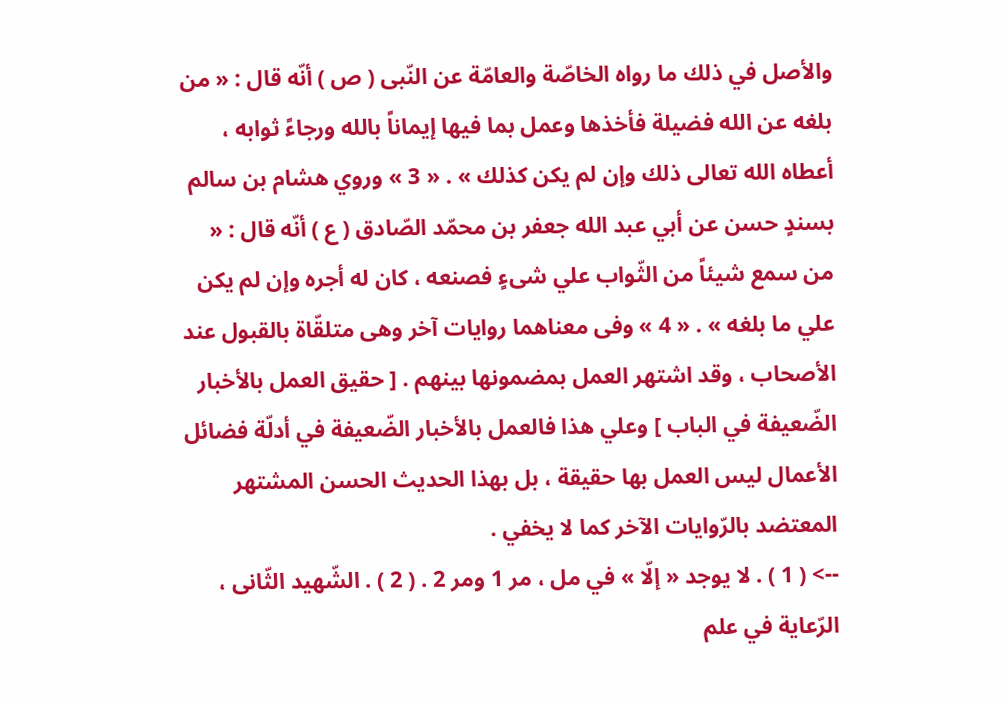والأصل في ذلك ما رواه الخاصّة والعامّة عن النّبى ( ص ) أنّه قال : « من بلغه عن الله فضيلة فأخذها وعمل بما فيها إيماناً بالله ورجاءً ثوابه ، أعطاه الله تعالى ذلك وإن لم يكن كذلك » . « 3 » وروي هشام بن سالم بسندٍ حسن عن أبي عبد الله جعفر بن محمّد الصّادق ( ع ) أنّه قال : « من سمع شيئاً من الثّواب علي شىءٍ فصنعه ، كان له أجره وإن لم يكن علي ما بلغه » . « 4 » وفى معناهما روايات آخر وهى متلقّاة بالقبول عند الأصحاب ، وقد اشتهر العمل بمضمونها بينهم . [ حقيق العمل بالأخبار الضّعيفة في الباب ] وعلي هذا فالعمل بالأخبار الضّعيفة في أدلّة فضائل الأعمال ليس العمل بها حقيقة ، بل بهذا الحديث الحسن المشتهر المعتضد بالرّوايات الآخر كما لا يخفي .
--> ( 1 ) . لا يوجد « إلّا » في مل ، مر 1 ومر 2 . ( 2 ) . الشّهيد الثّانى ، الرّعاية في علم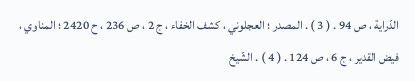الدّراية ، ص 94 . ( 3 ) . المصدر ؛ العجلوني ، كشف الخفاء ، ج 2 ، ص 236 ، ح 2420 ؛ المناوي ، فيض القدير ، ج 6 ، ص 124 . ( 4 ) . الشّيخ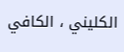الكليني ، الكافي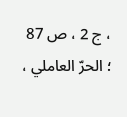، ج 2 ، ص 87 ؛ الحرّ العاملي ،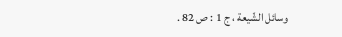وسائل الشّيعة ، ج 1 : ص 82 .